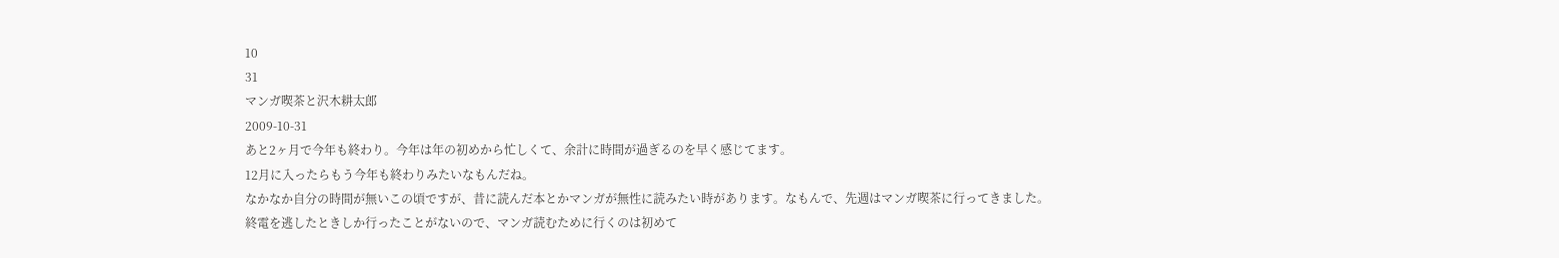10
31
マンガ喫茶と沢木耕太郎
2009-10-31
あと2ヶ月で今年も終わり。今年は年の初めから忙しくて、余計に時間が過ぎるのを早く感じてます。
12月に入ったらもう今年も終わりみたいなもんだね。
なかなか自分の時間が無いこの頃ですが、昔に読んだ本とかマンガが無性に読みたい時があります。なもんで、先週はマンガ喫茶に行ってきました。
終電を逃したときしか行ったことがないので、マンガ読むために行くのは初めて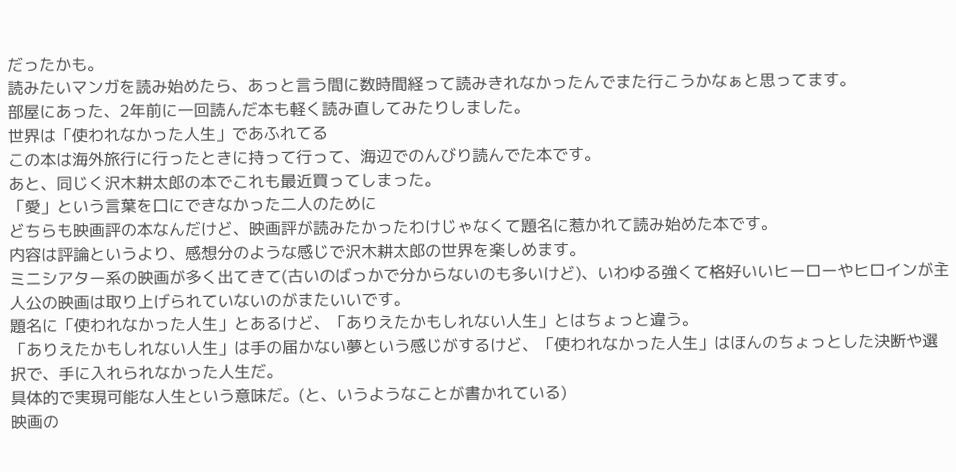だったかも。
読みたいマンガを読み始めたら、あっと言う間に数時間経って読みきれなかったんでまた行こうかなぁと思ってます。
部屋にあった、2年前に一回読んだ本も軽く読み直してみたりしました。
世界は「使われなかった人生」であふれてる
この本は海外旅行に行ったときに持って行って、海辺でのんびり読んでた本です。
あと、同じく沢木耕太郎の本でこれも最近買ってしまった。
「愛」という言葉を口にできなかった二人のために
どちらも映画評の本なんだけど、映画評が読みたかったわけじゃなくて題名に惹かれて読み始めた本です。
内容は評論というより、感想分のような感じで沢木耕太郎の世界を楽しめます。
ミニシアター系の映画が多く出てきて(古いのばっかで分からないのも多いけど)、いわゆる強くて格好いいヒーローやヒロインが主人公の映画は取り上げられていないのがまたいいです。
題名に「使われなかった人生」とあるけど、「ありえたかもしれない人生」とはちょっと違う。
「ありえたかもしれない人生」は手の届かない夢という感じがするけど、「使われなかった人生」はほんのちょっとした決断や選択で、手に入れられなかった人生だ。
具体的で実現可能な人生という意味だ。(と、いうようなことが書かれている)
映画の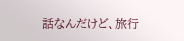話なんだけど、旅行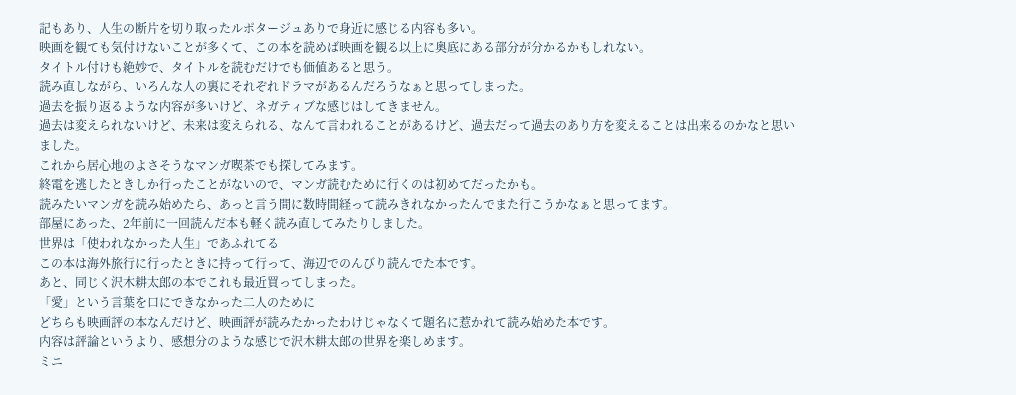記もあり、人生の断片を切り取ったルポタージュありで身近に感じる内容も多い。
映画を観ても気付けないことが多くて、この本を読めば映画を観る以上に奥底にある部分が分かるかもしれない。
タイトル付けも絶妙で、タイトルを読むだけでも価値あると思う。
読み直しながら、いろんな人の裏にそれぞれドラマがあるんだろうなぁと思ってしまった。
過去を振り返るような内容が多いけど、ネガティブな感じはしてきません。
過去は変えられないけど、未来は変えられる、なんて言われることがあるけど、過去だって過去のあり方を変えることは出来るのかなと思いました。
これから居心地のよさそうなマンガ喫茶でも探してみます。
終電を逃したときしか行ったことがないので、マンガ読むために行くのは初めてだったかも。
読みたいマンガを読み始めたら、あっと言う間に数時間経って読みきれなかったんでまた行こうかなぁと思ってます。
部屋にあった、2年前に一回読んだ本も軽く読み直してみたりしました。
世界は「使われなかった人生」であふれてる
この本は海外旅行に行ったときに持って行って、海辺でのんびり読んでた本です。
あと、同じく沢木耕太郎の本でこれも最近買ってしまった。
「愛」という言葉を口にできなかった二人のために
どちらも映画評の本なんだけど、映画評が読みたかったわけじゃなくて題名に惹かれて読み始めた本です。
内容は評論というより、感想分のような感じで沢木耕太郎の世界を楽しめます。
ミニ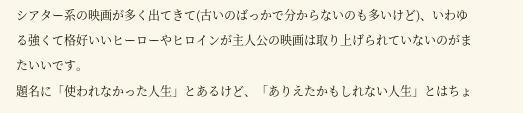シアター系の映画が多く出てきて(古いのばっかで分からないのも多いけど)、いわゆる強くて格好いいヒーローやヒロインが主人公の映画は取り上げられていないのがまたいいです。
題名に「使われなかった人生」とあるけど、「ありえたかもしれない人生」とはちょ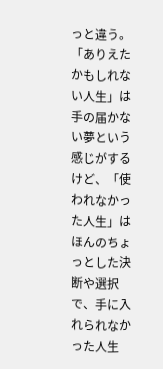っと違う。
「ありえたかもしれない人生」は手の届かない夢という感じがするけど、「使われなかった人生」はほんのちょっとした決断や選択で、手に入れられなかった人生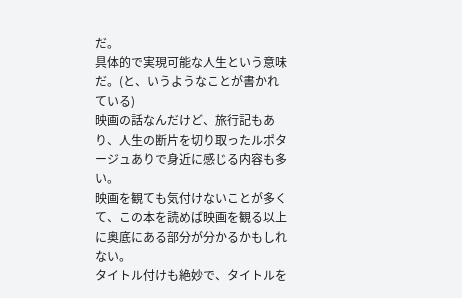だ。
具体的で実現可能な人生という意味だ。(と、いうようなことが書かれている)
映画の話なんだけど、旅行記もあり、人生の断片を切り取ったルポタージュありで身近に感じる内容も多い。
映画を観ても気付けないことが多くて、この本を読めば映画を観る以上に奥底にある部分が分かるかもしれない。
タイトル付けも絶妙で、タイトルを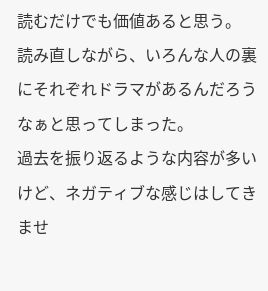読むだけでも価値あると思う。
読み直しながら、いろんな人の裏にそれぞれドラマがあるんだろうなぁと思ってしまった。
過去を振り返るような内容が多いけど、ネガティブな感じはしてきませ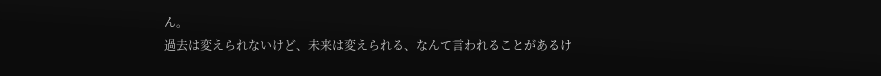ん。
過去は変えられないけど、未来は変えられる、なんて言われることがあるけ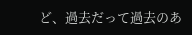ど、過去だって過去のあ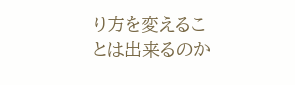り方を変えることは出来るのか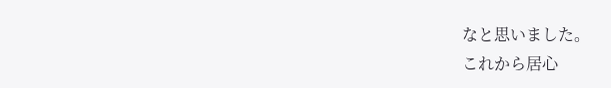なと思いました。
これから居心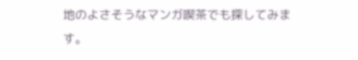地のよさそうなマンガ喫茶でも探してみます。